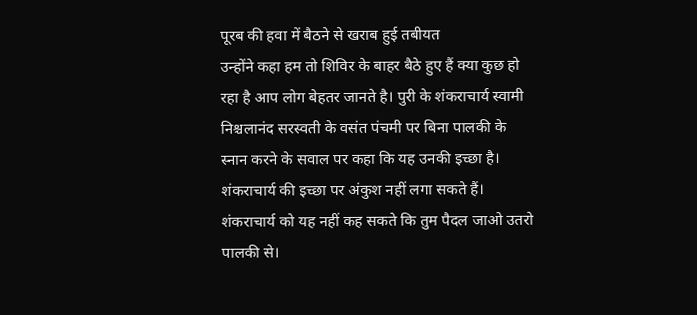पूरब की हवा में बैठने से खराब हुई तबीयत
उन्होंने कहा हम तो शिविर के बाहर बैठे हुए हैं क्या कुछ हो रहा है आप लोग बेहतर जानते है। पुरी के शंकराचार्य स्वामी निश्चलानंद सरस्वती के वसंत पंचमी पर बिना पालकी के स्नान करने के सवाल पर कहा कि यह उनकी इच्छा है। शंकराचार्य की इच्छा पर अंकुश नहीं लगा सकते हैं। शंकराचार्य को यह नहीं कह सकते कि तुम पैदल जाओ उतरो पालकी से।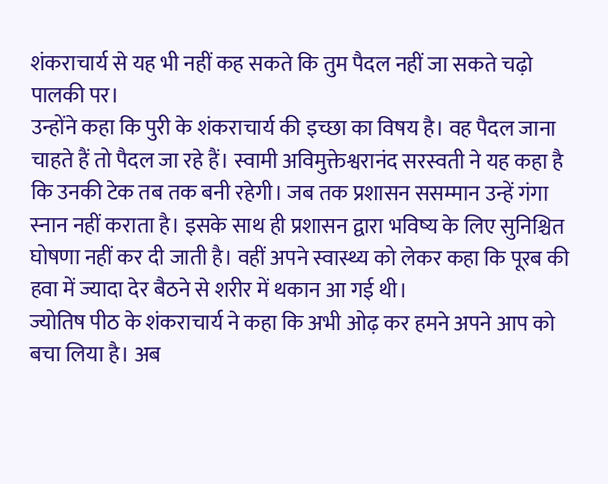शंकराचार्य से यह भी नहीं कह सकते कि तुम पैदल नहीं जा सकते चढ़ो पालकी पर।
उन्होंने कहा कि पुरी के शंकराचार्य की इच्छा का विषय है। वह पैदल जाना चाहते हैं तो पैदल जा रहे हैं। स्वामी अविमुक्तेश्वरानंद सरस्वती ने यह कहा है कि उनकी टेक तब तक बनी रहेगी। जब तक प्रशासन ससम्मान उन्हें गंगा स्नान नहीं कराता है। इसके साथ ही प्रशासन द्वारा भविष्य के लिए सुनिश्चित घोषणा नहीं कर दी जाती है। वहीं अपने स्वास्थ्य को लेकर कहा कि पूरब की हवा में ज्यादा देर बैठने से शरीर में थकान आ गई थी।
ज्योतिष पीठ के शंकराचार्य ने कहा कि अभी ओढ़ कर हमने अपने आप को बचा लिया है। अब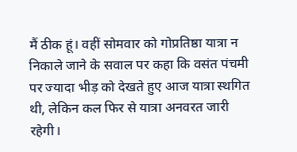मैं ठीक हूं। वहीं सोमवार को गोप्रतिष्ठा यात्रा न निकाले जाने के सवाल पर कहा कि वसंत पंचमी पर ज्यादा भीड़ को देखते हुए आज यात्रा स्थगित थी, लेकिन कल फिर से यात्रा अनवरत जारी रहेगी।